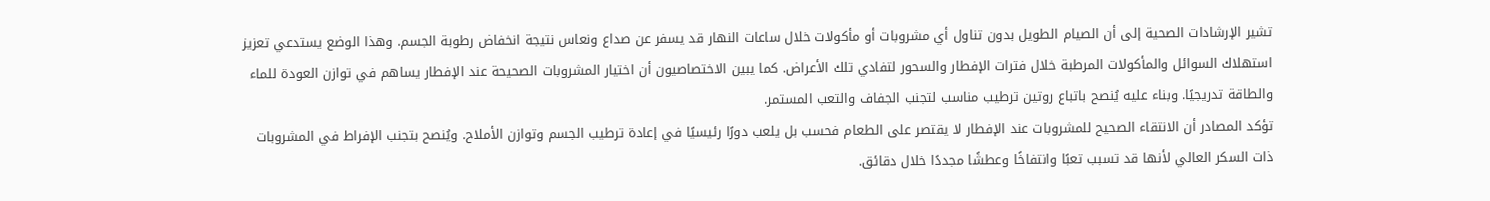تشير الإرشادات الصحية إلى أن الصيام الطويل بدون تناول أي مشروبات أو مأكولات خلال ساعات النهار قد يسفر عن صداع ونعاس نتيجة انخفاض رطوبة الجسم. وهذا الوضع يستدعي تعزيز استهلاك السوائل والمأكولات المرطبة خلال فترات الإفطار والسحور لتفادي تلك الأعراض. كما يبين الاختصاصيون أن اختيار المشروبات الصحيحة عند الإفطار يساهم في توازن العودة للماء والطاقة تدريجيًا. وبناء عليه يُنصح باتباع روتين ترطيب مناسب لتجنب الجفاف والتعب المستمر.
تؤكد المصادر أن الانتقاء الصحيح للمشروبات عند الإفطار لا يقتصر على الطعام فحسب بل يلعب دورًا رئيسيًا في إعادة ترطيب الجسم وتوازن الأملاح. ويُنصح بتجنب الإفراط في المشروبات ذات السكر العالي لأنها قد تسبب تعبًا وانتفاخًا وعطشًا مجددًا خلال دقائق.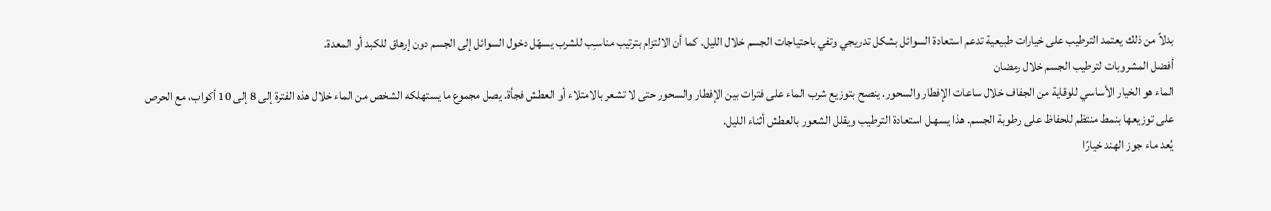بدلاً من ذلك يعتمد الترطيب على خيارات طبيعية تدعم استعادة السوائل بشكل تدريجي وتفي باحتياجات الجسم خلال الليل. كما أن الالتزام بترتيب مناسـِب للشرب يسهّل دخول السوائل إلى الجسم دون إرهاق للكبد أو المعدة.
أفضل المشروبات لترطيب الجسم خلال رمضان
الماء هو الخيار الأساسي للوقاية من الجفاف خلال ساعات الإفطار والسحور. ينصح بتوزيع شرب الماء على فترات بين الإفطار والسحور حتى لا تشعر بالامتلاء أو العطش فجأة. يصل مجموع ما يستهلكه الشخص من الماء خلال هذه الفترة إلى 8 إلى 10 أكواب، مع الحرص على توزيعها بنمط منتظم للحفاظ على رطوبة الجسم. هذا يسهـل استعادة الترطيب ويقلل الشعور بالعطش أثناء الليل.
يُعد ماء جوز الهند خيارًا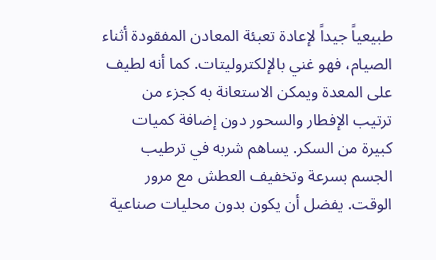طبيعياً جيداً لإعادة تعبئة المعادن المفقودة أثناء الصيام، فهو غني بالإلكتروليتات. كما أنه لطيف على المعدة ويمكن الاستعانة به كجزء من ترتيب الإفطار والسحور دون إضافة كميات كبيرة من السكر. يساهم شربه في ترطيب الجسم بسرعة وتخفيف العطش مع مرور الوقت. يفضل أن يكون بدون محليات صناعية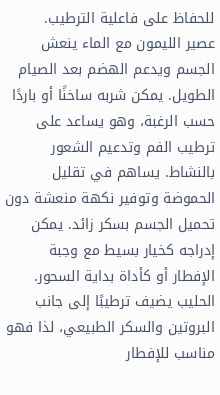للحفاظ على فاعلية الترطيب.
عصير الليمون مع الماء ينعش الجسم ويدعم الهضم بعد الصيام الطويل. يمكن شربه ساخنًا أو باردًا حسب الرغبة، وهو يساعد على ترطيب الفم وتدعيم الشعور بالنشاط. يساهم في تقليل الحموضة وتوفير نكهة منعشة دون تحميل الجسم بسكر زائد. يمكن إدراجه كخيار بسيط مع وجبة الإفطار أو كأداة بداية السحور.
الحليب يضيف ترطيبًا إلى جانب البروتين والسكر الطبيعي، لذا فهو مناسب للإفطار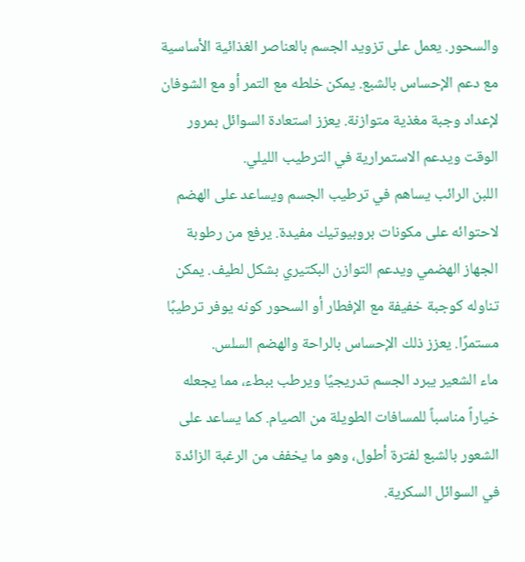والسحور. يعمل على تزويد الجسم بالعناصر الغذائية الأساسية مع دعم الإحساس بالشبع. يمكن خلطه مع التمر أو مع الشوفان لإعداد وجبة مغذية متوازنة. يعزز استعادة السوائل بمرور الوقت ويدعم الاستمرارية في الترطيب الليلي.
اللبن الرائب يساهم في ترطيب الجسم ويساعد على الهضم لاحتوائه على مكونات بروبيوتيك مفيدة. يرفع من رطوبة الجهاز الهضمي ويدعم التوازن البكتيري بشكل لطيف. يمكن تناوله كوجبة خفيفة مع الإفطار أو السحور كونه يوفر ترطيبًا مستمرًا. يعزز ذلك الإحساس بالراحة والهضم السلس.
ماء الشعير يبرد الجسم تدريجيًا ويرطب ببطء، مما يجعله خياراً مناسباً للمسافات الطويلة من الصيام. كما يساعد على الشعور بالشبع لفترة أطول، وهو ما يخفف من الرغبة الزائدة في السوائل السكرية.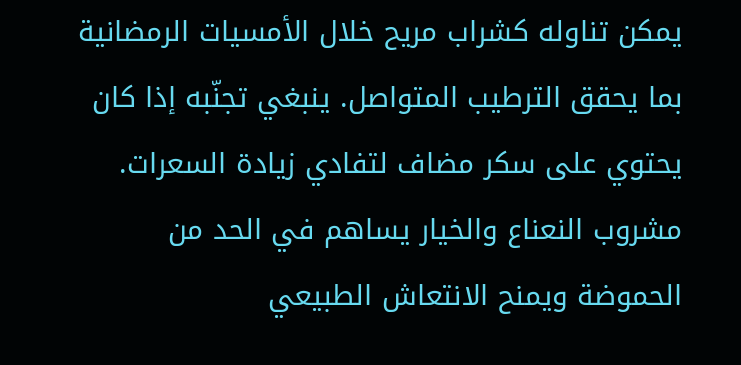يمكن تناوله كشراب مريح خلال الأمسيات الرمضانية بما يحقق الترطيب المتواصل. ينبغي تجنّبه إذا كان يحتوي على سكر مضاف لتفادي زيادة السعرات.
مشروب النعناع والخيار يساهم في الحد من الحموضة ويمنح الانتعاش الطبيعي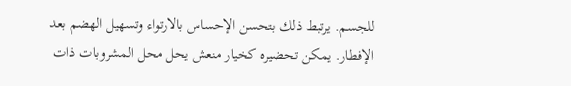للجسم. يرتبط ذلك بتحسن الإحساس بالارتواء وتسهيل الهضم بعد الإفطار. يمكن تحضيره كخيار منعش يحل محل المشروبات ذات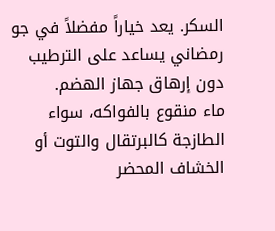السكر. يعد خياراً مفضلاً في جو رمضاني يساعد على الترطيب دون إرهاق جهاز الهضم.
ماء منقوع بالفواكه، سواء الطازجة كالبرتقال والتوت أو الخشاف المحضر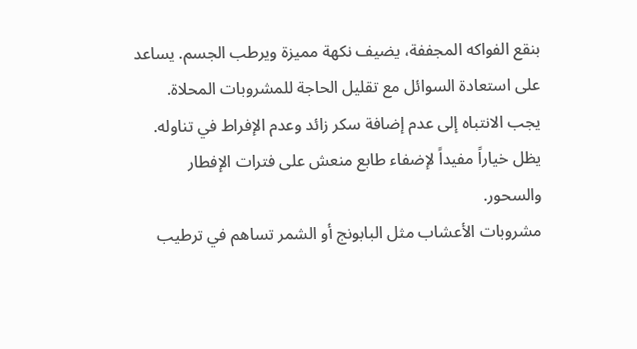بنقع الفواكه المجففة، يضيف نكهة مميزة ويرطب الجسم. يساعد على استعادة السوائل مع تقليل الحاجة للمشروبات المحلاة. يجب الانتباه إلى عدم إضافة سكر زائد وعدم الإفراط في تناوله. يظل خياراً مفيداً لإضفاء طابع منعش على فترات الإفطار والسحور.
مشروبات الأعشاب مثل البابونج أو الشمر تساهم في ترطيب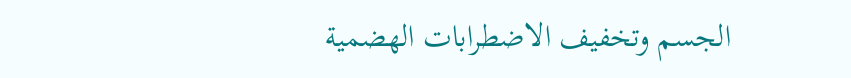الجسم وتخفيف الاضطرابات الهضمية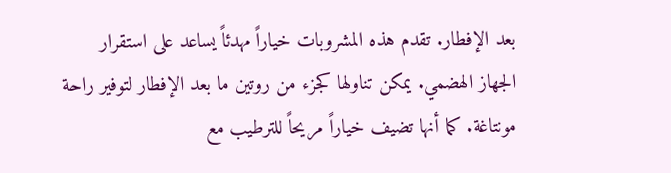بعد الإفطار. تقدم هذه المشروبات خياراً مهدئاً يساعد على استقرار الجهاز الهضمي. يمكن تناولها كجزء من روتين ما بعد الإفطار لتوفير راحة مونتاغة. كما أنها تضيف خياراً مريحاً للترطيب مع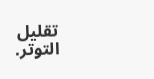تقليل التوتر.